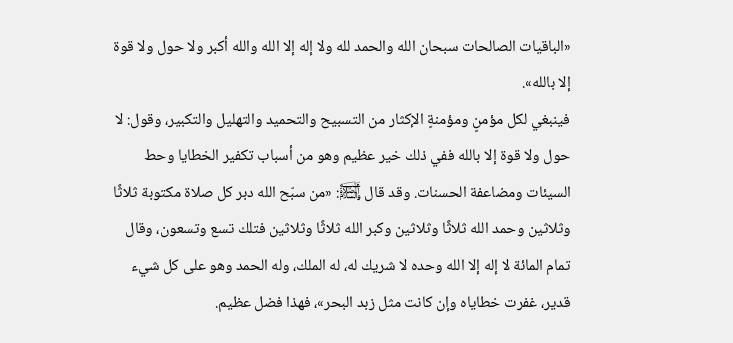«الباقيات الصالحات سبحان الله والحمد لله ولا إله إلا الله والله أكبر ولا حول ولا قوة إلا بالله».
فينبغي لكل مؤمنٍ ومؤمنةٍ الإكثار من التسبيح والتحميد والتهليل والتكبير، وقول: لا حول ولا قوة إلا بالله ففي ذلك خير عظيم وهو من أسباب تكفير الخطايا وحط السيئات ومضاعفة الحسنات. وقد قال ﵊: «من سبّح الله دبر كل صلاة مكتوبة ثلاثًا وثلاثين وحمد الله ثلاثًا وثلاثين وكبر الله ثلاثًا وثلاثين فتلك تسع وتسعون، وقال تمام المائة لا إله إلا الله وحده لا شريك له، له الملك، وله الحمد وهو على كل شيء قدير، غفرت خطاياه وإن كانت مثل زبد البحر»، فهذا فضل عظيم.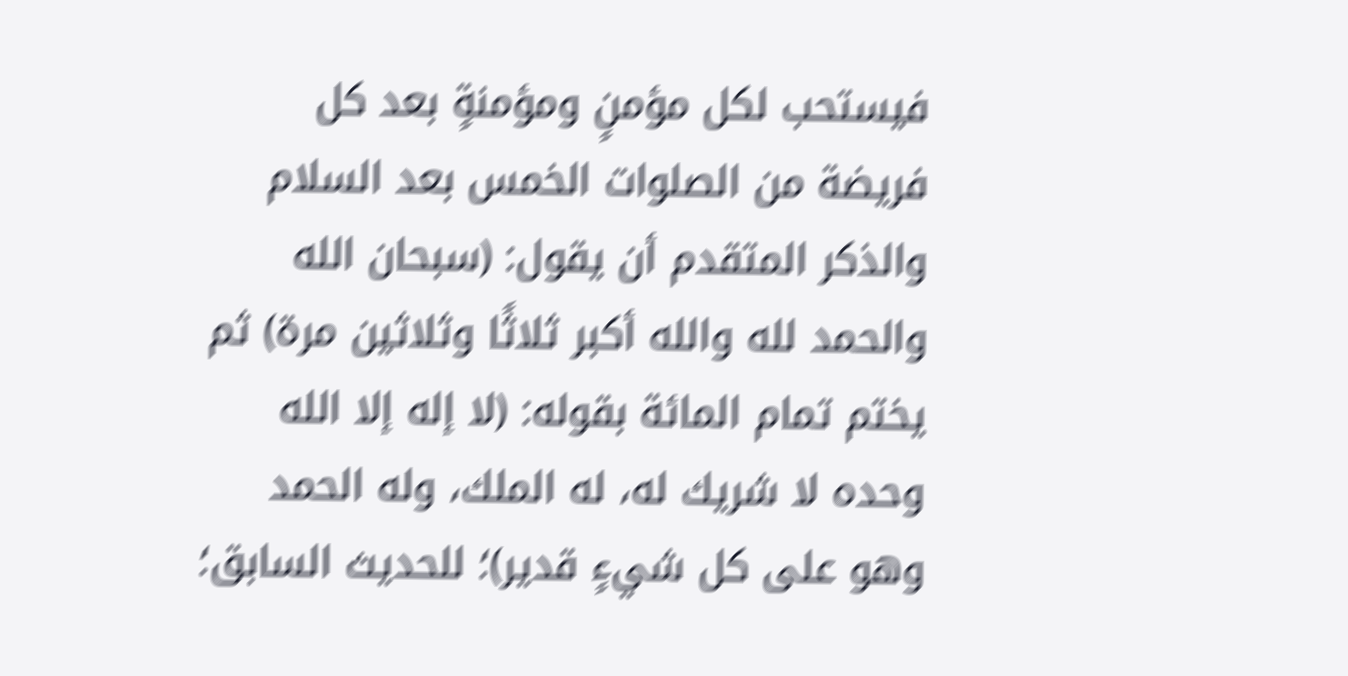فيستحب لكل مؤمنٍ ومؤمنةٍ بعد كل فريضة من الصلوات الخمس بعد السلام والذكر المتقدم أن يقول: (سبحان الله والحمد لله والله أكبر ثلاثًا وثلاثين مرة) ثم يختم تمام المائة بقوله: (لا إله إلا الله وحده لا شريك له، له الملك، وله الحمد وهو على كل شيءٍ قدير)؛ للحديث السابق؛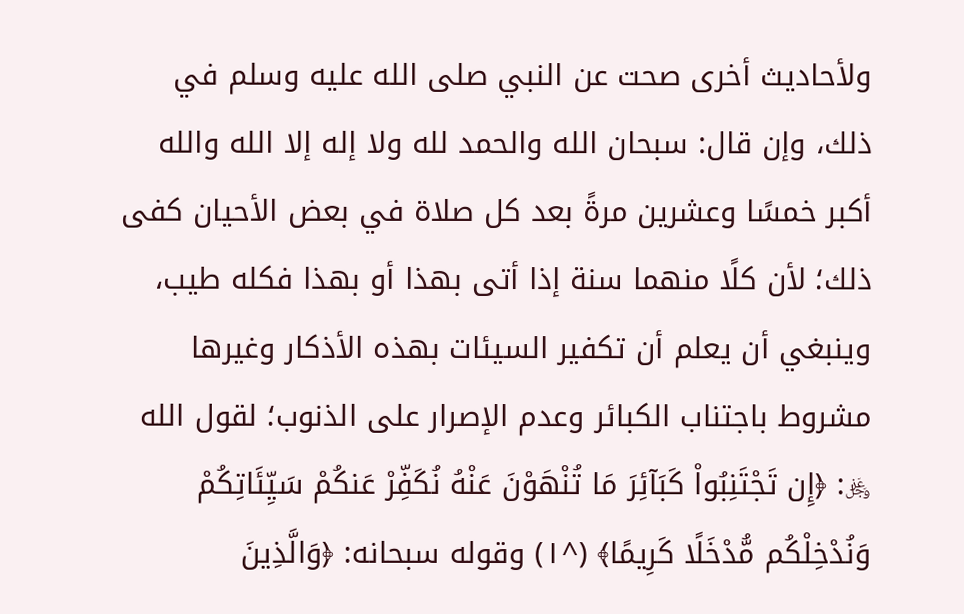ولأحاديث أخرى صحت عن النبي صلى الله عليه وسلم في ذلك، وإن قال: سبحان الله والحمد لله ولا إله إلا الله والله أكبر خمسًا وعشرين مرةً بعد كل صلاة في بعض الأحيان كفى ذلك؛ لأن كلًا منهما سنة إذا أتى بهذا أو بهذا فكله طيب، وينبغي أن يعلم أن تكفير السيئات بهذه الأذكار وغيرها مشروط باجتناب الكبائر وعدم الإصرار على الذنوب؛ لقول الله ﷿: ﴿إِن تَجْتَنِبُواْ كَبَآئِرَ مَا تُنْهَوْنَ عَنْهُ نُكَفِّرْ عَنكُمْ سَيِّئَاتِكُمْ وَنُدْخِلْكُم مُّدْخَلًا كَرِيمًا﴾ (^١) وقوله سبحانه: ﴿وَالَّذِينَ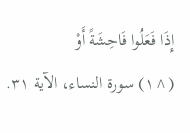إِذَا فَعَلُوا فَاحِشَةً أَوْ
(^١) سورة النساء، الآية ٣١.